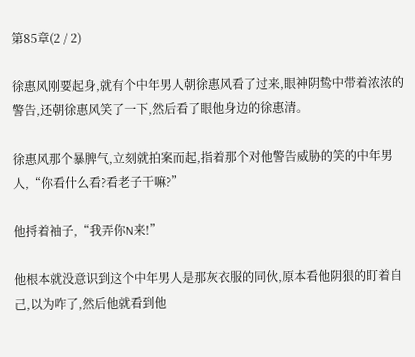第85章(2 / 2)

徐惠风刚要起身,就有个中年男人朝徐惠风看了过来,眼神阴鸷中带着浓浓的警告,还朝徐惠风笑了一下,然后看了眼他身边的徐惠清。

徐惠风那个暴脾气,立刻就拍案而起,指着那个对他警告威胁的笑的中年男人,“你看什么看?看老子干嘛?”

他捋着袖子,“我弄你N来!”

他根本就没意识到这个中年男人是那灰衣服的同伙,原本看他阴狠的盯着自己,以为咋了,然后他就看到他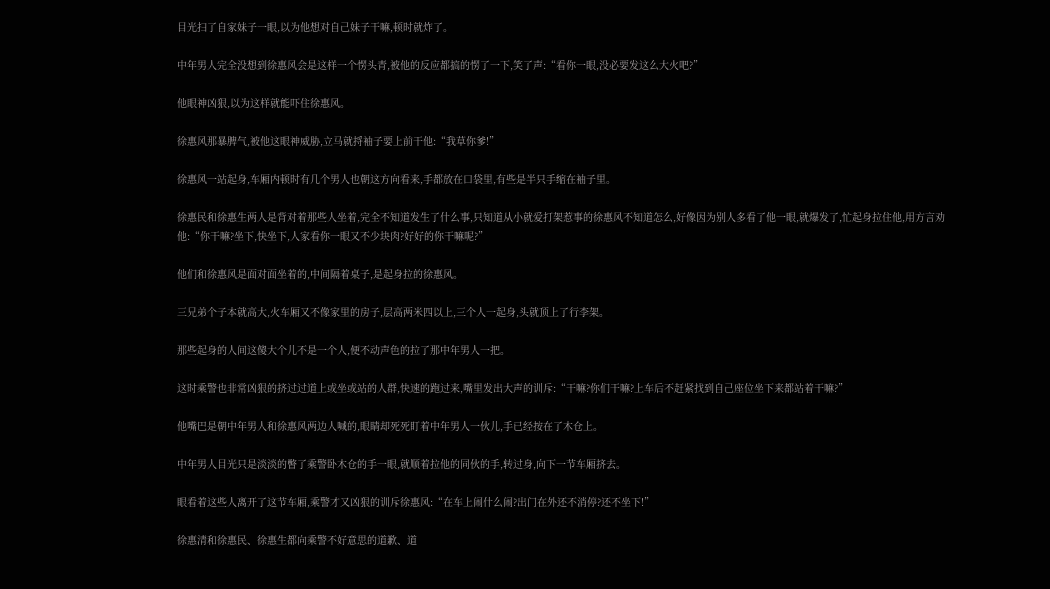目光扫了自家妹子一眼,以为他想对自己妹子干嘛,顿时就炸了。

中年男人完全没想到徐惠风会是这样一个愣头青,被他的反应都搞的愣了一下,笑了声:“看你一眼,没必要发这么大火吧?”

他眼神凶狠,以为这样就能吓住徐惠风。

徐惠风那暴脾气,被他这眼神威胁,立马就捋袖子要上前干他:“我草你爹!”

徐惠风一站起身,车厢内顿时有几个男人也朝这方向看来,手都放在口袋里,有些是半只手缩在袖子里。

徐惠民和徐惠生两人是背对着那些人坐着,完全不知道发生了什么事,只知道从小就爱打架惹事的徐惠风不知道怎么,好像因为别人多看了他一眼,就爆发了,忙起身拉住他,用方言劝他:“你干嘛?坐下,快坐下,人家看你一眼又不少块肉?好好的你干嘛呢?”

他们和徐惠风是面对面坐着的,中间隔着桌子,是起身拉的徐惠风。

三兄弟个子本就高大,火车厢又不像家里的房子,层高两米四以上,三个人一起身,头就顶上了行李架。

那些起身的人间这傻大个儿不是一个人,便不动声色的拉了那中年男人一把。

这时乘警也非常凶狠的挤过过道上或坐或站的人群,快速的跑过来,嘴里发出大声的训斥:“干嘛?你们干嘛?上车后不赶紧找到自己座位坐下来都站着干嘛?”

他嘴巴是朝中年男人和徐惠风两边人喊的,眼睛却死死盯着中年男人一伙儿,手已经按在了木仓上。

中年男人目光只是淡淡的瞥了乘警卧木仓的手一眼,就顺着拉他的同伙的手,转过身,向下一节车厢挤去。

眼看着这些人离开了这节车厢,乘警才又凶狠的训斥徐惠风:“在车上闹什么闹?出门在外还不消停?还不坐下!”

徐惠清和徐惠民、徐惠生都向乘警不好意思的道歉、道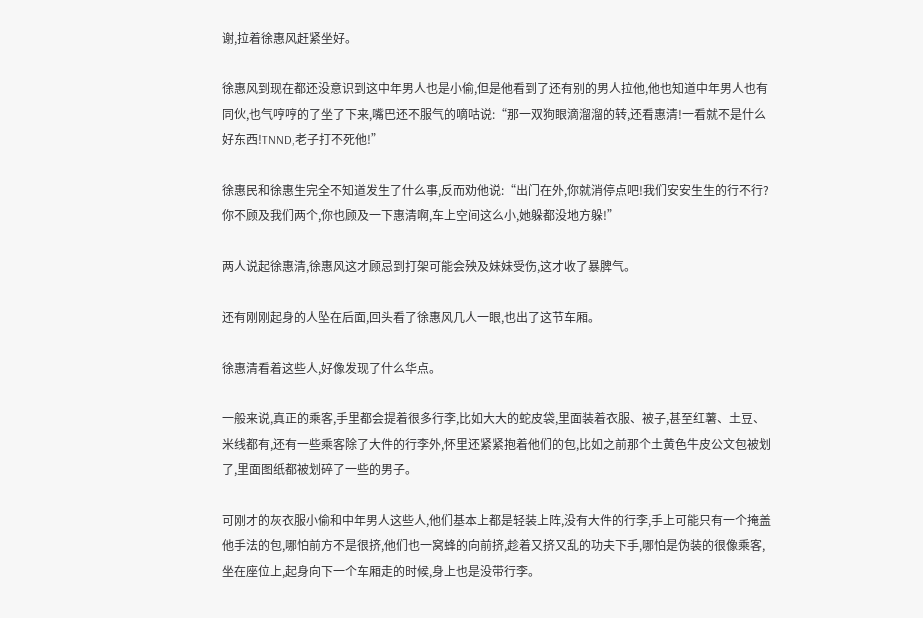谢,拉着徐惠风赶紧坐好。

徐惠风到现在都还没意识到这中年男人也是小偷,但是他看到了还有别的男人拉他,他也知道中年男人也有同伙,也气哼哼的了坐了下来,嘴巴还不服气的嘀咕说:“那一双狗眼滴溜溜的转,还看惠清!一看就不是什么好东西!TNND,老子打不死他!”

徐惠民和徐惠生完全不知道发生了什么事,反而劝他说:“出门在外,你就消停点吧!我们安安生生的行不行?你不顾及我们两个,你也顾及一下惠清啊,车上空间这么小,她躲都没地方躲!”

两人说起徐惠清,徐惠风这才顾忌到打架可能会殃及妹妹受伤,这才收了暴脾气。

还有刚刚起身的人坠在后面,回头看了徐惠风几人一眼,也出了这节车厢。

徐惠清看着这些人,好像发现了什么华点。

一般来说,真正的乘客,手里都会提着很多行李,比如大大的蛇皮袋,里面装着衣服、被子,甚至红薯、土豆、米线都有,还有一些乘客除了大件的行李外,怀里还紧紧抱着他们的包,比如之前那个土黄色牛皮公文包被划了,里面图纸都被划碎了一些的男子。

可刚才的灰衣服小偷和中年男人这些人,他们基本上都是轻装上阵,没有大件的行李,手上可能只有一个掩盖他手法的包,哪怕前方不是很挤,他们也一窝蜂的向前挤,趁着又挤又乱的功夫下手,哪怕是伪装的很像乘客,坐在座位上,起身向下一个车厢走的时候,身上也是没带行李。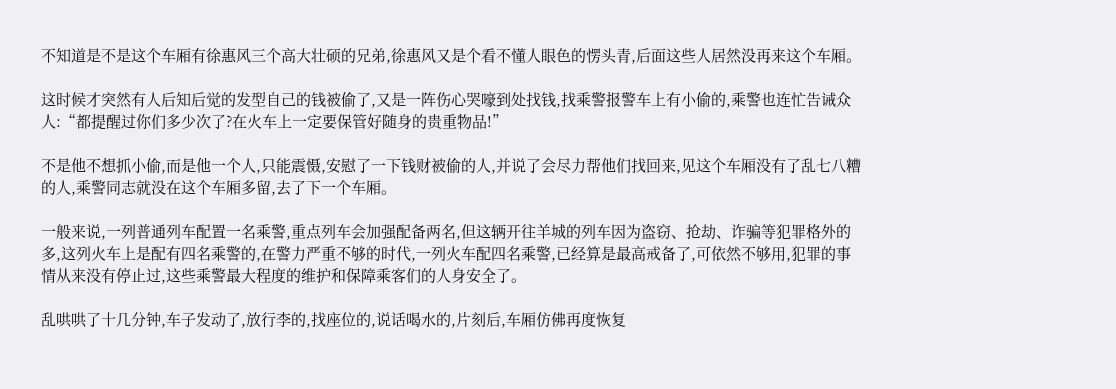不知道是不是这个车厢有徐惠风三个高大壮硕的兄弟,徐惠风又是个看不懂人眼色的愣头青,后面这些人居然没再来这个车厢。

这时候才突然有人后知后觉的发型自己的钱被偷了,又是一阵伤心哭嚎到处找钱,找乘警报警车上有小偷的,乘警也连忙告诫众人:“都提醒过你们多少次了?在火车上一定要保管好随身的贵重物品!”

不是他不想抓小偷,而是他一个人,只能震慑,安慰了一下钱财被偷的人,并说了会尽力帮他们找回来,见这个车厢没有了乱七八糟的人,乘警同志就没在这个车厢多留,去了下一个车厢。

一般来说,一列普通列车配置一名乘警,重点列车会加强配备两名,但这辆开往羊城的列车因为盗窃、抢劫、诈骗等犯罪格外的多,这列火车上是配有四名乘警的,在警力严重不够的时代,一列火车配四名乘警,已经算是最高戒备了,可依然不够用,犯罪的事情从来没有停止过,这些乘警最大程度的维护和保障乘客们的人身安全了。

乱哄哄了十几分钟,车子发动了,放行李的,找座位的,说话喝水的,片刻后,车厢仿佛再度恢复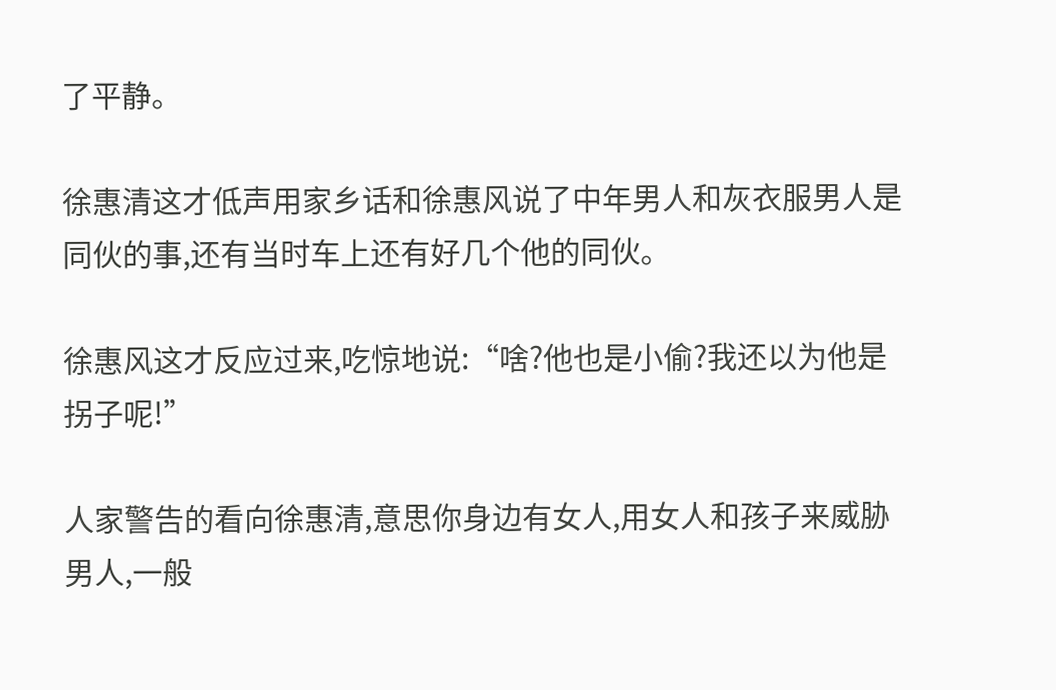了平静。

徐惠清这才低声用家乡话和徐惠风说了中年男人和灰衣服男人是同伙的事,还有当时车上还有好几个他的同伙。

徐惠风这才反应过来,吃惊地说:“啥?他也是小偷?我还以为他是拐子呢!”

人家警告的看向徐惠清,意思你身边有女人,用女人和孩子来威胁男人,一般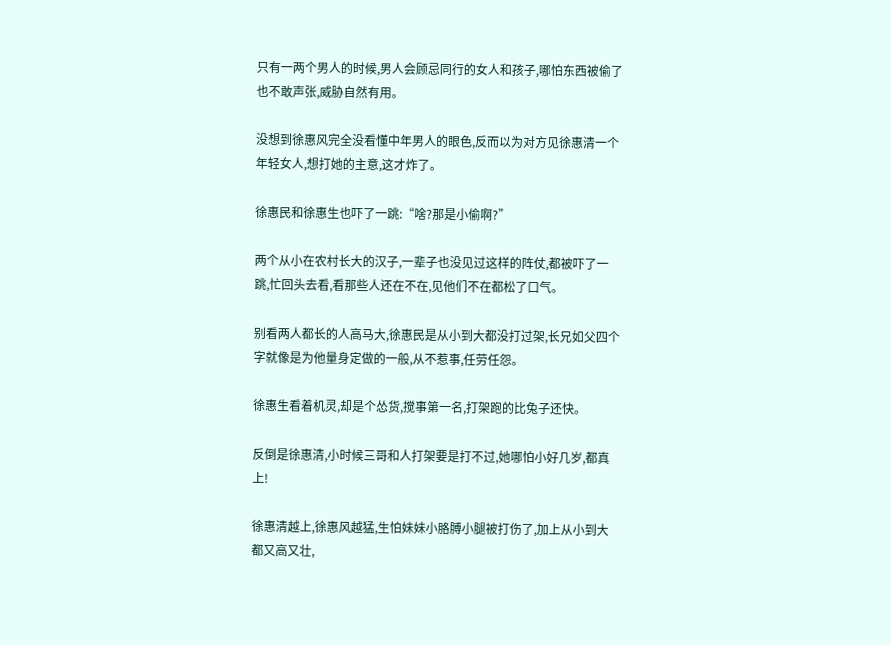只有一两个男人的时候,男人会顾忌同行的女人和孩子,哪怕东西被偷了也不敢声张,威胁自然有用。

没想到徐惠风完全没看懂中年男人的眼色,反而以为对方见徐惠清一个年轻女人,想打她的主意,这才炸了。

徐惠民和徐惠生也吓了一跳:“啥?那是小偷啊?”

两个从小在农村长大的汉子,一辈子也没见过这样的阵仗,都被吓了一跳,忙回头去看,看那些人还在不在,见他们不在都松了口气。

别看两人都长的人高马大,徐惠民是从小到大都没打过架,长兄如父四个字就像是为他量身定做的一般,从不惹事,任劳任怨。

徐惠生看着机灵,却是个怂货,搅事第一名,打架跑的比兔子还快。

反倒是徐惠清,小时候三哥和人打架要是打不过,她哪怕小好几岁,都真上!

徐惠清越上,徐惠风越猛,生怕妹妹小胳膊小腿被打伤了,加上从小到大都又高又壮,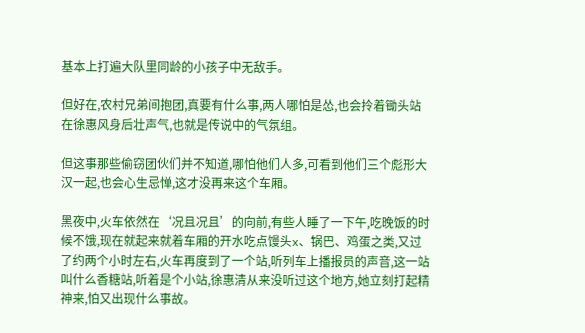基本上打遍大队里同龄的小孩子中无敌手。

但好在,农村兄弟间抱团,真要有什么事,两人哪怕是怂,也会拎着锄头站在徐惠风身后壮声气,也就是传说中的气氛组。

但这事那些偷窃团伙们并不知道,哪怕他们人多,可看到他们三个彪形大汉一起,也会心生忌惮,这才没再来这个车厢。

黑夜中,火车依然在‘况且况且’的向前,有些人睡了一下午,吃晚饭的时候不饿,现在就起来就着车厢的开水吃点馒头x、锅巴、鸡蛋之类,又过了约两个小时左右,火车再度到了一个站,听列车上播报员的声音,这一站叫什么香糖站,听着是个小站,徐惠清从来没听过这个地方,她立刻打起精神来,怕又出现什么事故。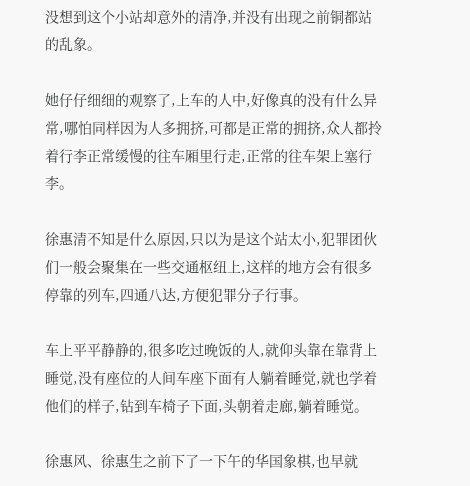没想到这个小站却意外的清净,并没有出现之前铜都站的乱象。

她仔仔细细的观察了,上车的人中,好像真的没有什么异常,哪怕同样因为人多拥挤,可都是正常的拥挤,众人都拎着行李正常缓慢的往车厢里行走,正常的往车架上塞行李。

徐惠清不知是什么原因,只以为是这个站太小,犯罪团伙们一般会聚集在一些交通枢纽上,这样的地方会有很多停靠的列车,四通八达,方便犯罪分子行事。

车上平平静静的,很多吃过晚饭的人,就仰头靠在靠背上睡觉,没有座位的人间车座下面有人躺着睡觉,就也学着他们的样子,钻到车椅子下面,头朝着走廊,躺着睡觉。

徐惠风、徐惠生之前下了一下午的华国象棋,也早就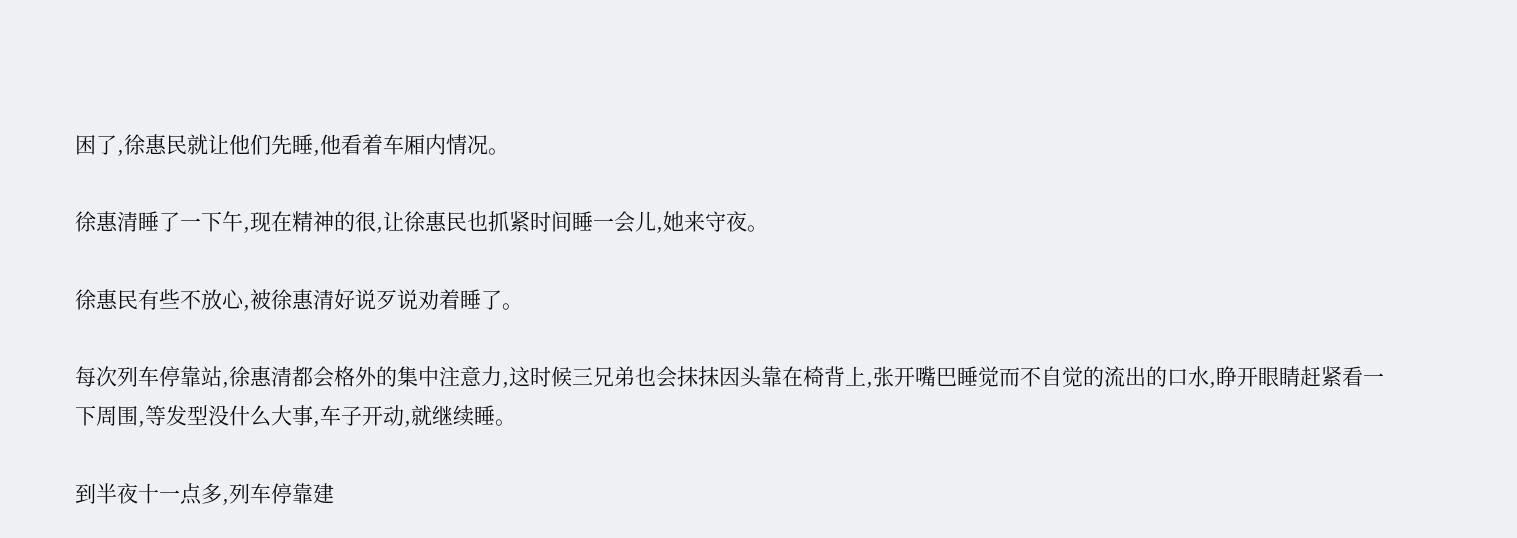困了,徐惠民就让他们先睡,他看着车厢内情况。

徐惠清睡了一下午,现在精神的很,让徐惠民也抓紧时间睡一会儿,她来守夜。

徐惠民有些不放心,被徐惠清好说歹说劝着睡了。

每次列车停靠站,徐惠清都会格外的集中注意力,这时候三兄弟也会抹抹因头靠在椅背上,张开嘴巴睡觉而不自觉的流出的口水,睁开眼睛赶紧看一下周围,等发型没什么大事,车子开动,就继续睡。

到半夜十一点多,列车停靠建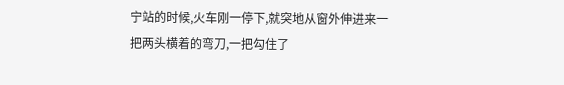宁站的时候,火车刚一停下,就突地从窗外伸进来一把两头横着的弯刀,一把勾住了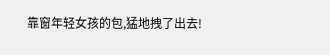靠窗年轻女孩的包,猛地拽了出去!